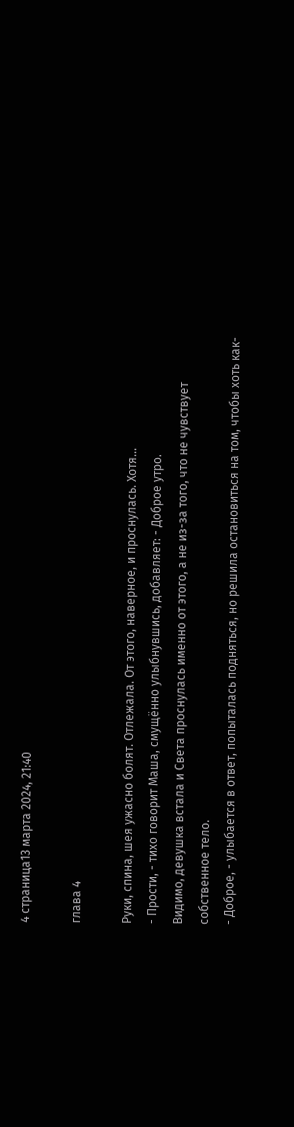4 страница13 марта 2024, 21:40

глава 4

Руки, спина, шея ужасно болят. Отлежала. От этого, наверное, и проснулась. Хотя...
- Прости, - тихо говорит Маша, смущëнно улыбнувшись, добавляет: - Доброе утро.
Видимо, девушка встала и Света проснулась именно от этого, а не из-за того, что не чувствует собственное тело.
- Доброе, - улыбается в ответ, попыталась подняться, но решила остановиться на том, чтобы хоть как-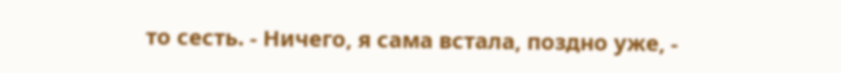то сесть. - Ничего, я сама встала, поздно уже, -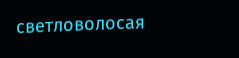светловолосая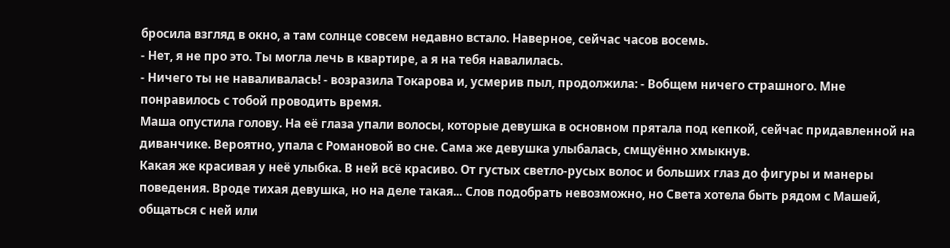бросила взгляд в окно, а там солнце совсем недавно встало. Наверное, сейчас часов восемь.
- Нет, я не про это. Ты могла лечь в квартире, а я на тебя навалилась.
- Ничего ты не наваливалась! - возразила Токарова и, усмерив пыл, продолжила: - Вобщем ничего страшного. Мне понравилось с тобой проводить время.
Маша опустила голову. На еë глаза упали волосы, которые девушка в основном прятала под кепкой, сейчас придавленной на диванчике. Вероятно, упала с Романовой во сне. Сама же девушка улыбалась, смщуëнно хмыкнув.
Какая же красивая у неë улыбка. В ней всë красиво. От густых светло-русых волос и больших глаз до фигуры и манеры поведения. Вроде тихая девушка, но на деле такая... Слов подобрать невозможно, но Света хотела быть рядом с Машей, общаться с ней или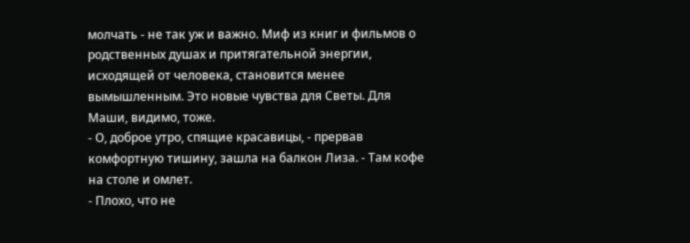молчать - не так уж и важно. Миф из книг и фильмов о родственных душах и притягательной энергии, исходящей от человека, становится менее вымышленным. Это новые чувства для Светы. Для Маши, видимо, тоже.
- О, доброе утро, спящие красавицы, - прервав комфортную тишину, зашла на балкон Лиза. - Там кофе на столе и омлет.
- Плохо, что не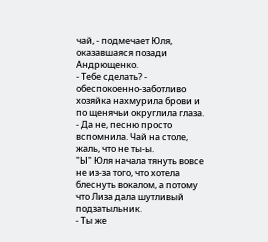чай, - подмечает Юля, оказавшаяся позади Андрющенко.
- Тебе сделать? - обеспокоенно-заботливо хозяйка нахмурила брови и по щенячьи округлила глаза.
- Да не, песню просто вспомнила. Чай на столе, жаль, что не ты-ы.
"Ы" Юля начала тянуть вовсе не из-за того, что хотела блеснуть вокалом, а потому что Лиза дала шутливый подзатыльник.
- Ты же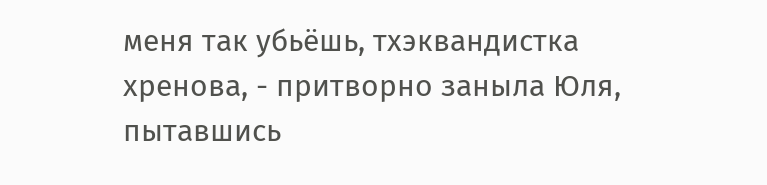меня так убьëшь, тхэквандистка хренова, - притворно заныла Юля, пытавшись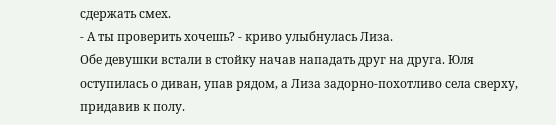сдержать смех.
- А ты проверить хочешь? - криво улыбнулась Лиза.
Обе девушки встали в стойку начав нападать друг на друга. Юля оступилась о диван, упав рядом, а Лиза задорно-похотливо села сверху, придавив к полу.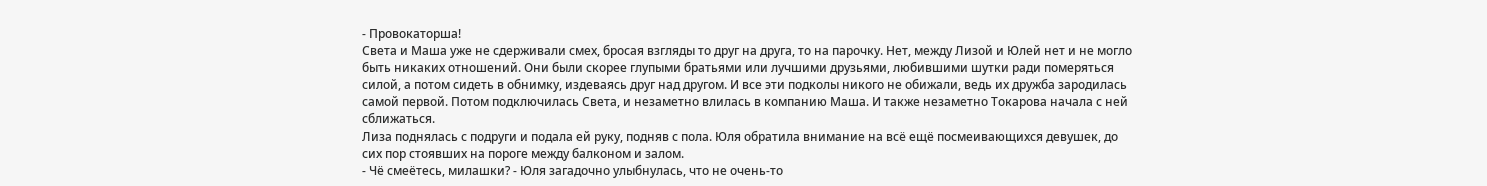- Провокаторша!
Света и Маша уже не сдерживали смех, бросая взгляды то друг на друга, то на парочку. Нет, между Лизой и Юлей нет и не могло быть никаких отношений. Они были скорее глупыми братьями или лучшими друзьями, любившими шутки ради померяться силой, а потом сидеть в обнимку, издеваясь друг над другом. И все эти подколы никого не обижали, ведь их дружба зародилась самой первой. Потом подключилась Света, и незаметно влилась в компанию Маша. И также незаметно Токарова начала с ней сближаться.
Лиза поднялась с подруги и подала ей руку, подняв с пола. Юля обратила внимание на всë ещё посмеивающихся девушек, до сих пор стоявших на пороге между балконом и залом.
- Чë смеëтесь, милашки? - Юля загадочно улыбнулась, что не очень-то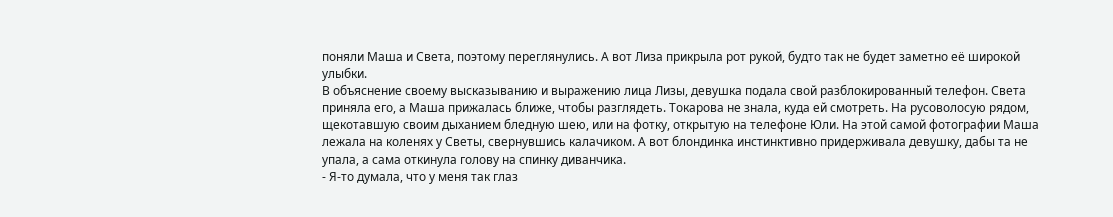поняли Маша и Света, поэтому переглянулись. А вот Лиза прикрыла рот рукой, будто так не будет заметно еë широкой улыбки.
В объяснение своему высказыванию и выражению лица Лизы, девушка подала свой разблокированный телефон. Света приняла его, а Маша прижалась ближе, чтобы разглядеть. Токарова не знала, куда ей смотреть. На русоволосую рядом, щекотавшую своим дыханием бледную шею, или на фотку, открытую на телефоне Юли. На этой самой фотографии Маша лежала на коленях у Светы, свернувшись калачиком. А вот блондинка инстинктивно придерживала девушку, дабы та не упала, а сама откинула голову на спинку диванчика.
- Я-то думала, что у меня так глаз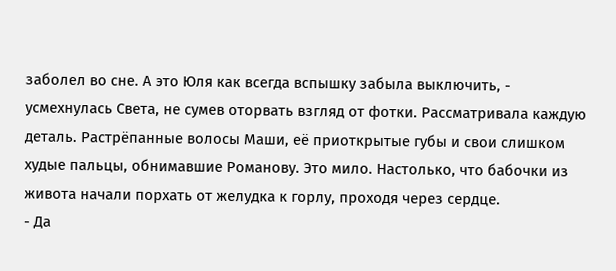заболел во сне. А это Юля как всегда вспышку забыла выключить, - усмехнулась Света, не сумев оторвать взгляд от фотки. Рассматривала каждую деталь. Растрëпанные волосы Маши, еë приоткрытые губы и свои слишком худые пальцы, обнимавшие Романову. Это мило. Настолько, что бабочки из живота начали порхать от желудка к горлу, проходя через сердце.
- Да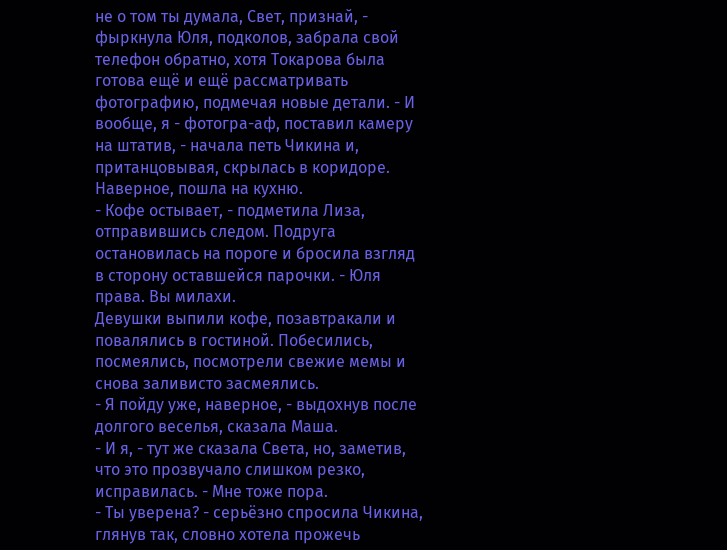не о том ты думала, Свет, признай, - фыркнула Юля, подколов, забрала свой телефон обратно, хотя Токарова была готова ещë и ещë рассматривать фотографию, подмечая новые детали. - И вообще, я - фотогра-аф, поставил камеру на штатив, - начала петь Чикина и, пританцовывая, скрылась в коридоре. Наверное, пошла на кухню.
- Кофе остывает, - подметила Лиза, отправившись следом. Подруга остановилась на пороге и бросила взгляд в сторону оставшейся парочки. - Юля права. Вы милахи.
Девушки выпили кофе, позавтракали и повалялись в гостиной. Побесились, посмеялись, посмотрели свежие мемы и снова заливисто засмеялись.
- Я пойду уже, наверное, - выдохнув после долгого веселья, сказала Маша.
- И я, - тут же сказала Света, но, заметив, что это прозвучало слишком резко, исправилась. - Мне тоже пора.
- Ты уверена? - серьëзно спросила Чикина, глянув так, словно хотела прожечь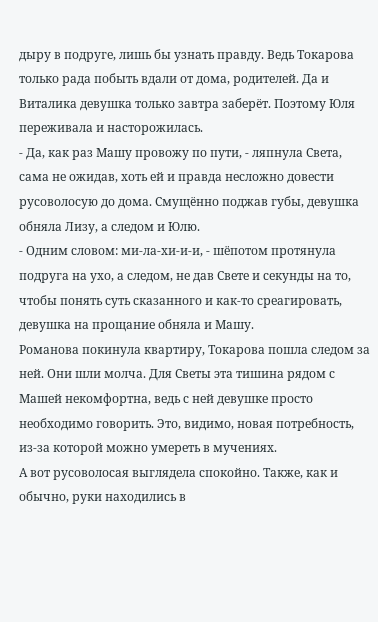дыру в подруге, лишь бы узнать правду. Ведь Токарова только рада побыть вдали от дома, родителей. Да и Виталика девушка только завтра заберëт. Поэтому Юля переживала и насторожилась.
- Да, как раз Машу провожу по пути, - ляпнула Света, сама не ожидав, хоть ей и правда несложно довести русоволосую до дома. Смущëнно поджав губы, девушка обняла Лизу, а следом и Юлю.
- Одним словом: ми-ла-хи-и-и, - шёпотом протянула подруга на ухо, а следом, не дав Свете и секунды на то, чтобы понять суть сказанного и как-то среагировать, девушка на прощание обняла и Машу.
Романова покинула квартиру, Токарова пошла следом за ней. Они шли молча. Для Светы эта тишина рядом с Машей некомфортна, ведь с ней девушке просто необходимо говорить. Это, видимо, новая потребность, из-за которой можно умереть в мучениях.
А вот русоволосая выглядела спокойно. Также, как и обычно, руки находились в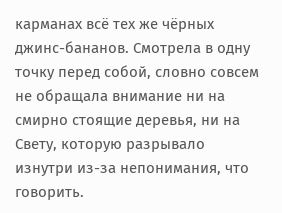карманах всë тех же чëрных джинс-бананов. Смотрела в одну точку перед собой, словно совсем не обращала внимание ни на смирно стоящие деревья, ни на Свету, которую разрывало изнутри из-за непонимания, что говорить.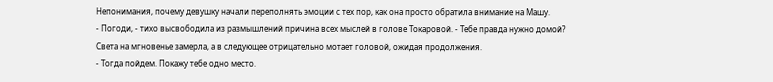Непонимания, почему девушку начали переполнять эмоции с тех пор, как она просто обратила внимание на Машу.
- Погоди, - тихо высвободила из размышлений причина всех мыслей в голове Токаровой. - Тебе правда нужно домой?
Света на мгновенье замерла, а в следующее отрицательно мотает головой, ожидая продолжения.
- Тогда пойдем. Покажу тебе одно место.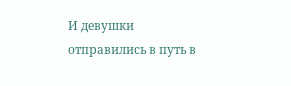И девушки отправились в путь в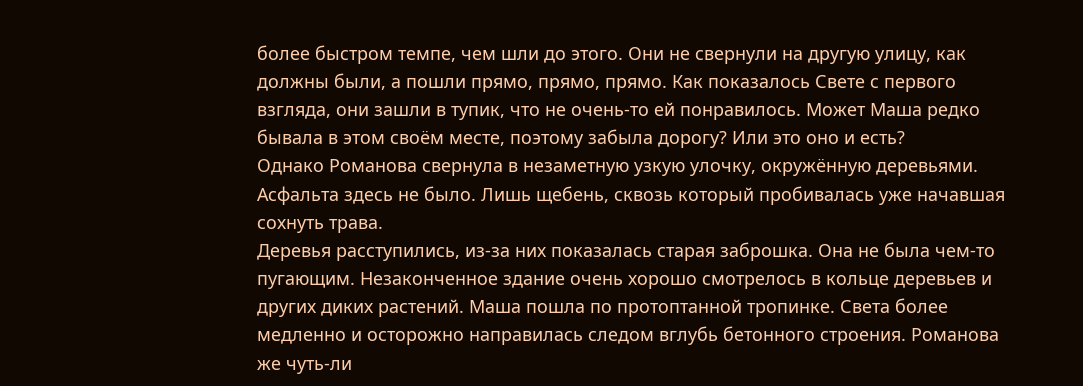более быстром темпе, чем шли до этого. Они не свернули на другую улицу, как должны были, а пошли прямо, прямо, прямо. Как показалось Свете с первого взгляда, они зашли в тупик, что не очень-то ей понравилось. Может Маша редко бывала в этом своëм месте, поэтому забыла дорогу? Или это оно и есть?
Однако Романова свернула в незаметную узкую улочку, окружëнную деревьями. Асфальта здесь не было. Лишь щебень, сквозь который пробивалась уже начавшая сохнуть трава.
Деревья расступились, из-за них показалась старая заброшка. Она не была чем-то пугающим. Незаконченное здание очень хорошо смотрелось в кольце деревьев и других диких растений. Маша пошла по протоптанной тропинке. Света более медленно и осторожно направилась следом вглубь бетонного строения. Романова же чуть-ли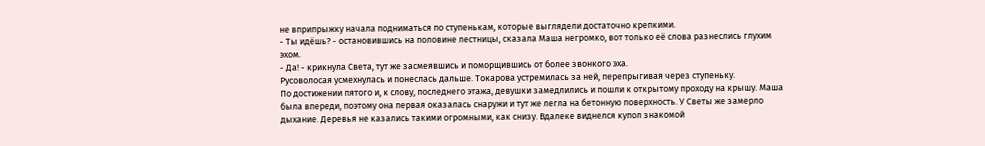не вприпрыжку начала подниматься по ступенькам, которые выглядели достаточно крепкими.
- Ты идëшь? - остановившись на половине лестницы, сказала Маша негромко, вот только еë слова разнеслись глухим эхом.
- Да! - крикнула Света, тут же засмеявшись и поморщившись от более звонкого эха.
Русоволосая усмехнулась и понеслась дальше. Токарова устремилась за ней, перепрыгивая через ступеньку.
По достижении пятого и, к слову, последнего этажа, девушки замедлились и пошли к открытому проходу на крышу. Маша была впереди, поэтому она первая оказалась снаружи и тут же легла на бетонную поверхность. У Светы же замерло дыхание. Деревья не казались такими огромными, как снизу. Вдалеке виднелся купол знакомой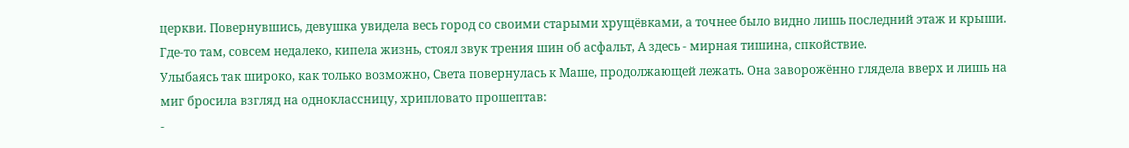церкви. Повернувшись, девушка увидела весь город со своими старыми хрущëвками, а точнее было видно лишь последний этаж и крыши. Где-то там, совсем недалеко, кипела жизнь, стоял звук трения шин об асфальт, А здесь - мирная тишина, спкойствие.
Улыбаясь так широко, как только возможно, Света повернулась к Маше, продолжающей лежать. Она заворожëнно глядела вверх и лишь на миг бросила взгляд на одноклассницу, хрипловато прошептав:
-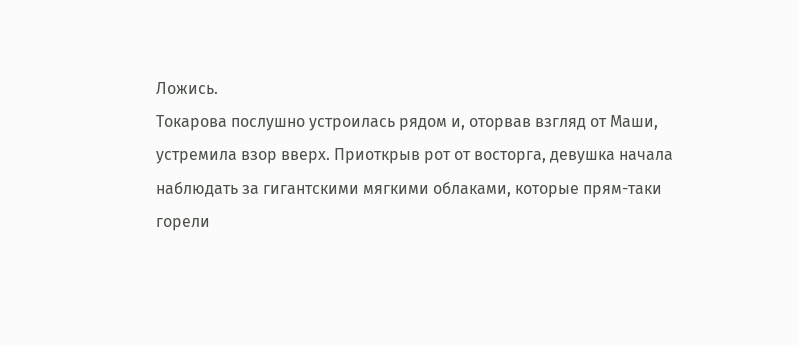Ложись.
Токарова послушно устроилась рядом и, оторвав взгляд от Маши, устремила взор вверх. Приоткрыв рот от восторга, девушка начала наблюдать за гигантскими мягкими облаками, которые прям-таки горели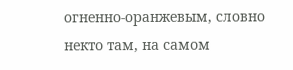огненно-оранжевым, словно некто там, на самом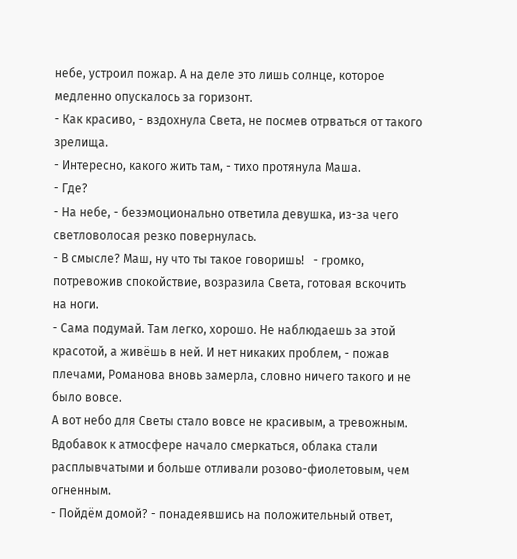небе, устроил пожар. А на деле это лишь солнце, которое медленно опускалось за горизонт.
- Как красиво, - вздохнула Света, не посмев отрваться от такого зрелища.
- Интересно, какого жить там, - тихо протянула Маша.
- Где?
- На небе, - безэмоционально ответила девушка, из-за чего светловолосая резко повернулась.
- В смысле? Маш, ну что ты такое говоришь!   - громко, потревожив спокойствие, возразила Света, готовая вскочить на ноги.
- Сама подумай. Там легко, хорошо. Не наблюдаешь за этой красотой, а живëшь в ней. И нет никаких проблем, - пожав плечами, Романова вновь замерла, словно ничего такого и не было вовсе.
А вот небо для Светы стало вовсе не красивым, а тревожным. Вдобавок к атмосфере начало смеркаться, облака стали расплывчатыми и больше отливали розово-фиолетовым, чем огненным.
- Пойдëм домой? - понадеявшись на положительный ответ,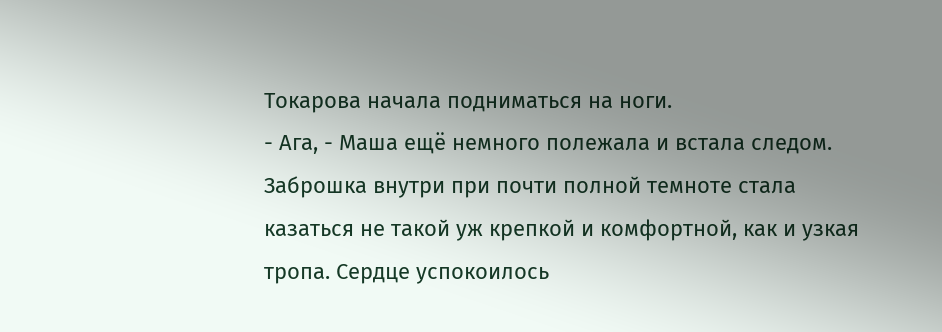Токарова начала подниматься на ноги.
- Ага, - Маша ещë немного полежала и встала следом.
Заброшка внутри при почти полной темноте стала казаться не такой уж крепкой и комфортной, как и узкая тропа. Сердце успокоилось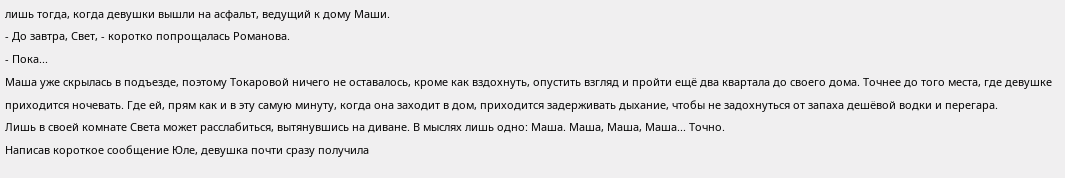лишь тогда, когда девушки вышли на асфальт, ведущий к дому Маши.
- До завтра, Свет, - коротко попрощалась Романова.
- Пока...
Маша уже скрылась в подъезде, поэтому Токаровой ничего не оставалось, кроме как вздохнуть, опустить взгляд и пройти ещë два квартала до своего дома. Точнее до того места, где девушке приходится ночевать. Где ей, прям как и в эту самую минуту, когда она заходит в дом, приходится задерживать дыхание, чтобы не задохнуться от запаха дешëвой водки и перегара.
Лишь в своей комнате Света может расслабиться, вытянувшись на диване. В мыслях лишь одно: Маша. Маша, Маша, Маша... Точно.
Написав короткое сообщение Юле, девушка почти сразу получила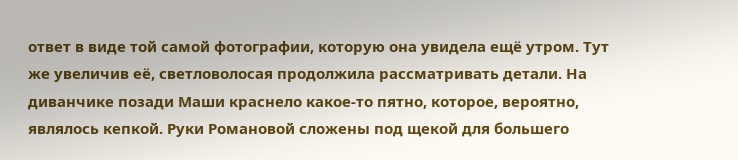ответ в виде той самой фотографии, которую она увидела ещë утром. Тут же увеличив еë, светловолосая продолжила рассматривать детали. На диванчике позади Маши краснело какое-то пятно, которое, вероятно, являлось кепкой. Руки Романовой сложены под щекой для большего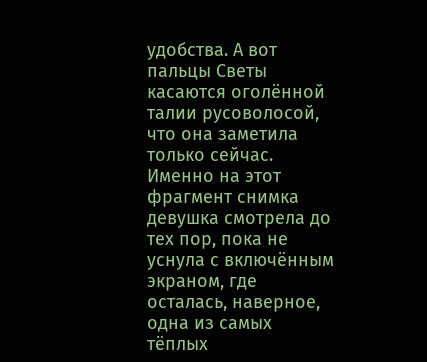удобства. А вот пальцы Светы касаются оголëнной талии русоволосой, что она заметила только сейчас. Именно на этот фрагмент снимка девушка смотрела до тех пор, пока не уснула с включённым экраном, где осталась, наверное, одна из самых тëплых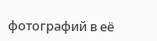фотографий в еë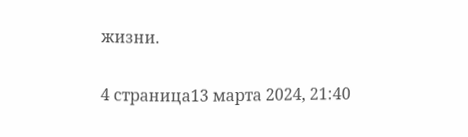жизни.

4 страница13 марта 2024, 21:40